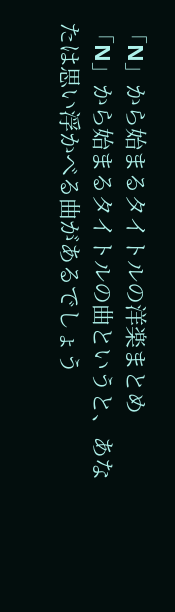「N」から始まるタイトルの洋楽まとめ
「N」から始まるタイトルの曲というと、あなたは思い浮かべる曲があるでしょう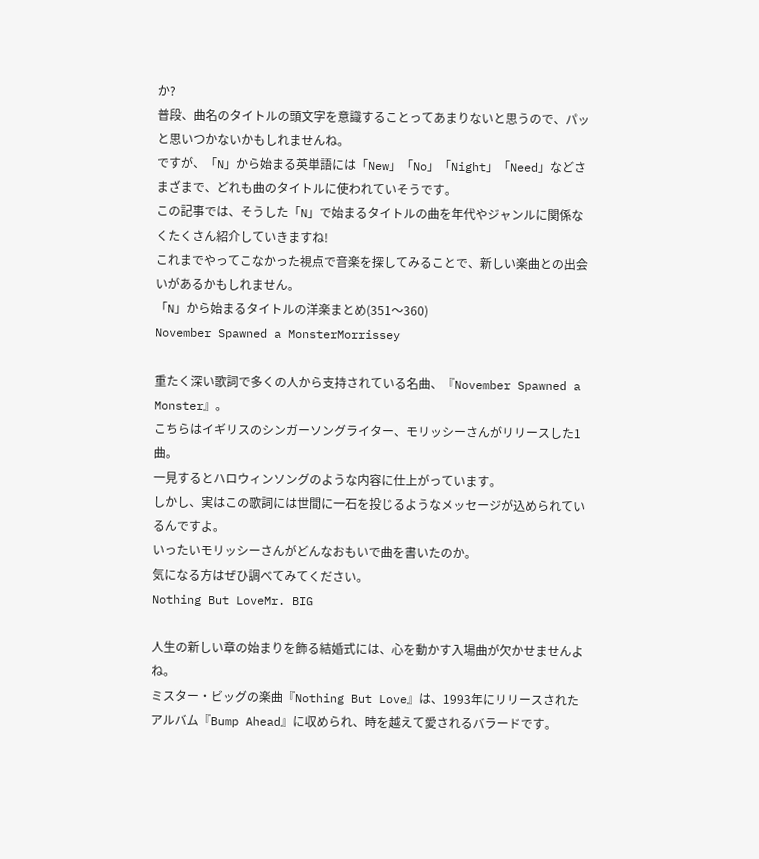か?
普段、曲名のタイトルの頭文字を意識することってあまりないと思うので、パッと思いつかないかもしれませんね。
ですが、「N」から始まる英単語には「New」「No」「Night」「Need」などさまざまで、どれも曲のタイトルに使われていそうです。
この記事では、そうした「N」で始まるタイトルの曲を年代やジャンルに関係なくたくさん紹介していきますね!
これまでやってこなかった視点で音楽を探してみることで、新しい楽曲との出会いがあるかもしれません。
「N」から始まるタイトルの洋楽まとめ(351〜360)
November Spawned a MonsterMorrissey

重たく深い歌詞で多くの人から支持されている名曲、『November Spawned a Monster』。
こちらはイギリスのシンガーソングライター、モリッシーさんがリリースした1曲。
一見するとハロウィンソングのような内容に仕上がっています。
しかし、実はこの歌詞には世間に一石を投じるようなメッセージが込められているんですよ。
いったいモリッシーさんがどんなおもいで曲を書いたのか。
気になる方はぜひ調べてみてください。
Nothing But LoveMr. BIG

人生の新しい章の始まりを飾る結婚式には、心を動かす入場曲が欠かせませんよね。
ミスター・ビッグの楽曲『Nothing But Love』は、1993年にリリースされたアルバム『Bump Ahead』に収められ、時を越えて愛されるバラードです。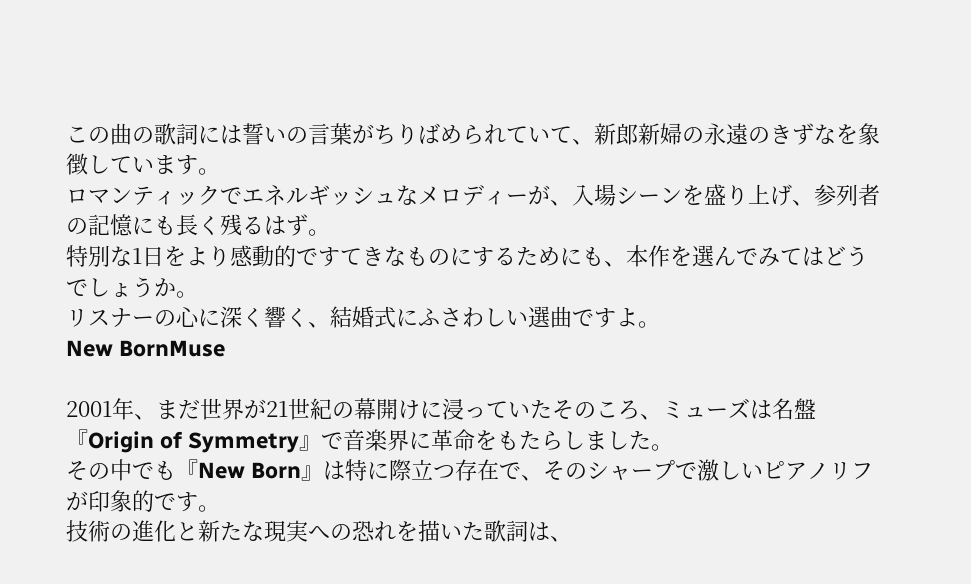この曲の歌詞には誓いの言葉がちりばめられていて、新郎新婦の永遠のきずなを象徴しています。
ロマンティックでエネルギッシュなメロディーが、入場シーンを盛り上げ、参列者の記憶にも長く残るはず。
特別な1日をより感動的ですてきなものにするためにも、本作を選んでみてはどうでしょうか。
リスナーの心に深く響く、結婚式にふさわしい選曲ですよ。
New BornMuse

2001年、まだ世界が21世紀の幕開けに浸っていたそのころ、ミューズは名盤『Origin of Symmetry』で音楽界に革命をもたらしました。
その中でも『New Born』は特に際立つ存在で、そのシャープで激しいピアノリフが印象的です。
技術の進化と新たな現実への恐れを描いた歌詞は、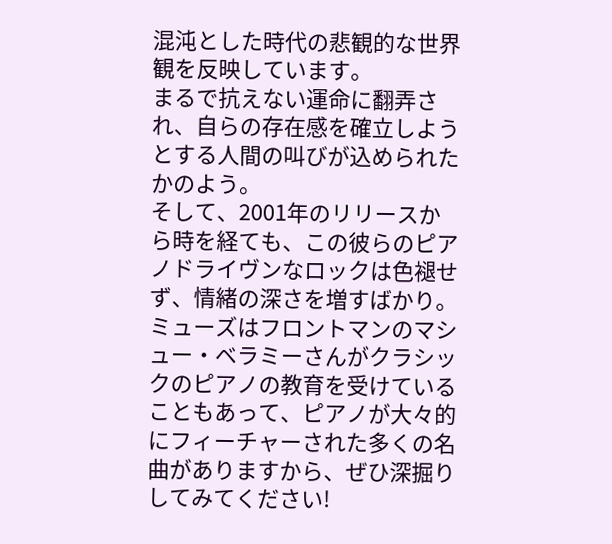混沌とした時代の悲観的な世界観を反映しています。
まるで抗えない運命に翻弄され、自らの存在感を確立しようとする人間の叫びが込められたかのよう。
そして、2001年のリリースから時を経ても、この彼らのピアノドライヴンなロックは色褪せず、情緒の深さを増すばかり。
ミューズはフロントマンのマシュー・ベラミーさんがクラシックのピアノの教育を受けていることもあって、ピアノが大々的にフィーチャーされた多くの名曲がありますから、ぜひ深掘りしてみてください!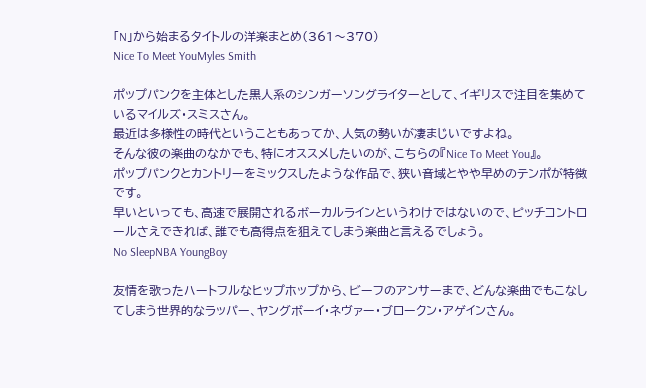「N」から始まるタイトルの洋楽まとめ(361〜370)
Nice To Meet YouMyles Smith

ポップパンクを主体とした黒人系のシンガーソングライターとして、イギリスで注目を集めているマイルズ・スミスさん。
最近は多様性の時代ということもあってか、人気の勢いが凄まじいですよね。
そんな彼の楽曲のなかでも、特にオススメしたいのが、こちらの『Nice To Meet You』。
ポップパンクとカントリーをミックスしたような作品で、狭い音域とやや早めのテンポが特徴です。
早いといっても、高速で展開されるボーカルラインというわけではないので、ピッチコントロールさえできれば、誰でも高得点を狙えてしまう楽曲と言えるでしょう。
No SleepNBA YoungBoy

友情を歌ったハートフルなヒップホップから、ビーフのアンサーまで、どんな楽曲でもこなしてしまう世界的なラッパー、ヤングボーイ・ネヴァー・ブロークン・アゲインさん。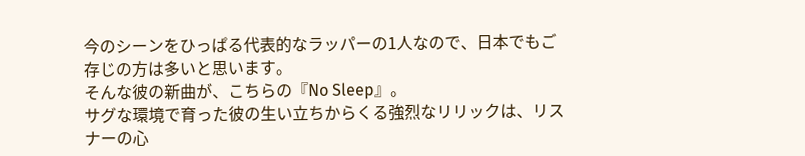今のシーンをひっぱる代表的なラッパーの1人なので、日本でもご存じの方は多いと思います。
そんな彼の新曲が、こちらの『No Sleep』。
サグな環境で育った彼の生い立ちからくる強烈なリリックは、リスナーの心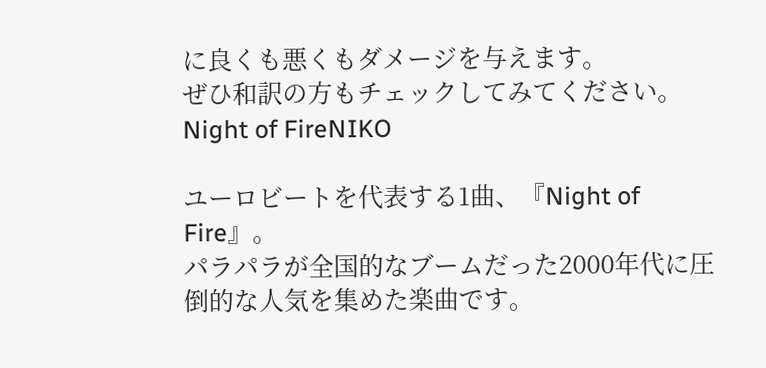に良くも悪くもダメージを与えます。
ぜひ和訳の方もチェックしてみてください。
Night of FireNIKO

ユーロビートを代表する1曲、『Night of Fire』。
パラパラが全国的なブームだった2000年代に圧倒的な人気を集めた楽曲です。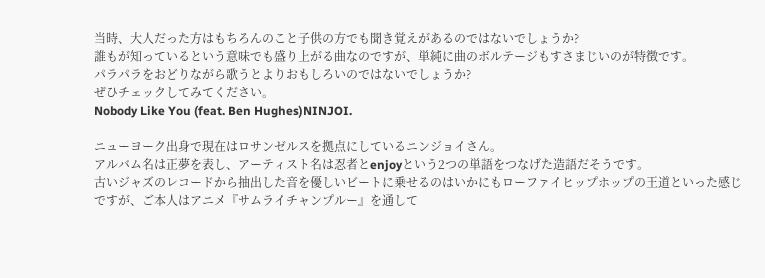当時、大人だった方はもちろんのこと子供の方でも聞き覚えがあるのではないでしょうか?
誰もが知っているという意味でも盛り上がる曲なのですが、単純に曲のボルテージもすさまじいのが特徴です。
パラパラをおどりながら歌うとよりおもしろいのではないでしょうか?
ぜひチェックしてみてください。
Nobody Like You (feat. Ben Hughes)NINJOI.

ニューヨーク出身で現在はロサンゼルスを拠点にしているニンジョイさん。
アルバム名は正夢を表し、アーティスト名は忍者とenjoyという2つの単語をつなげた造語だそうです。
古いジャズのレコードから抽出した音を優しいビートに乗せるのはいかにもローファイヒップホップの王道といった感じですが、ご本人はアニメ『サムライチャンプルー』を通して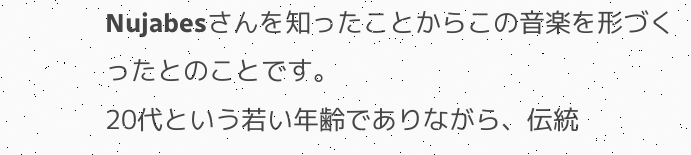Nujabesさんを知ったことからこの音楽を形づくったとのことです。
20代という若い年齢でありながら、伝統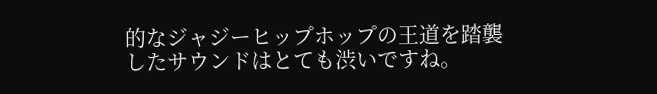的なジャジーヒップホップの王道を踏襲したサウンドはとても渋いですね。